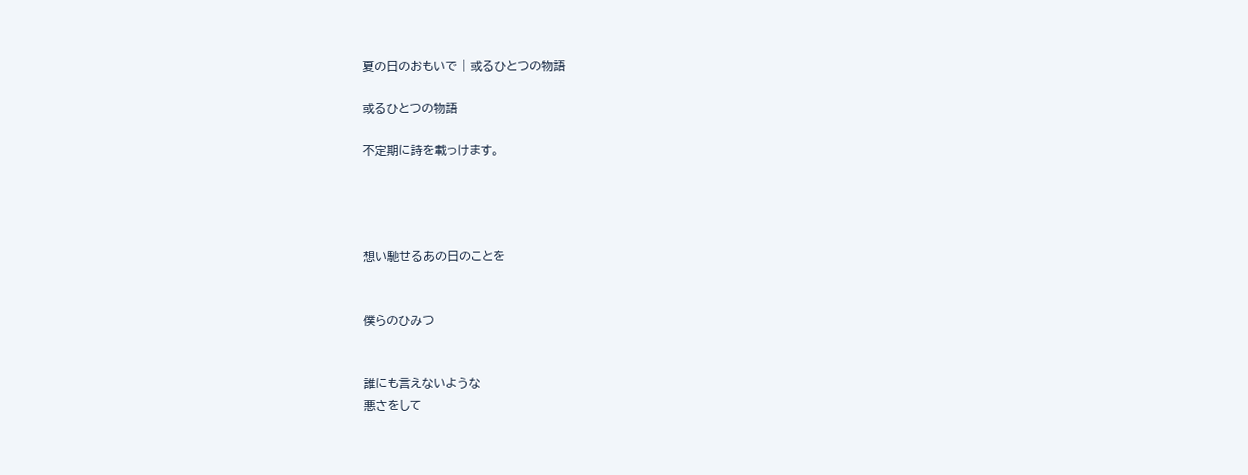夏の日のおもいで | 或るひとつの物語

或るひとつの物語

不定期に詩を載っけます。




想い馳せるあの日のことを


僕らのひみつ


誰にも言えないような
悪さをして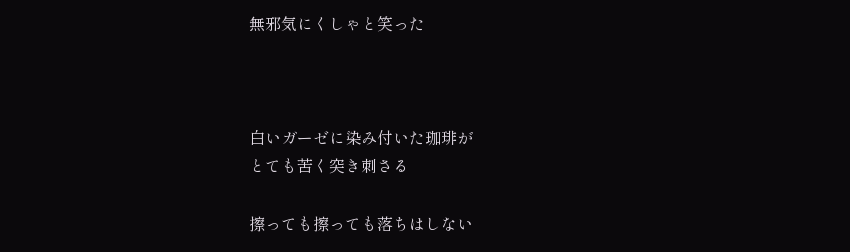無邪気にくしゃと笑った



白いガーゼに染み付いた珈琲が
とても苦く突き刺さる

擦っても擦っても落ちはしない